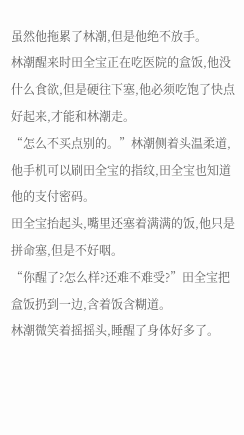虽然他拖累了林潮,但是他绝不放手。
林潮醒来时田全宝正在吃医院的盒饭,他没什么食欲,但是硬往下塞,他必须吃饱了快点好起来,才能和林潮走。
“怎么不买点别的。”林潮侧着头温柔道,他手机可以刷田全宝的指纹,田全宝也知道他的支付密码。
田全宝抬起头,嘴里还塞着满满的饭,他只是拼命塞,但是不好咽。
“你醒了?怎么样?还难不难受?”田全宝把盒饭扔到一边,含着饭含糊道。
林潮微笑着摇摇头,睡醒了身体好多了。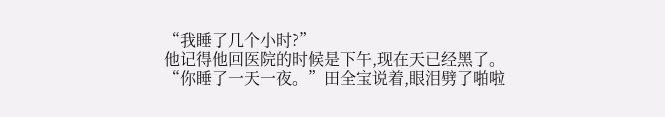“我睡了几个小时?”
他记得他回医院的时候是下午,现在天已经黑了。
“你睡了一天一夜。”田全宝说着,眼泪劈了啪啦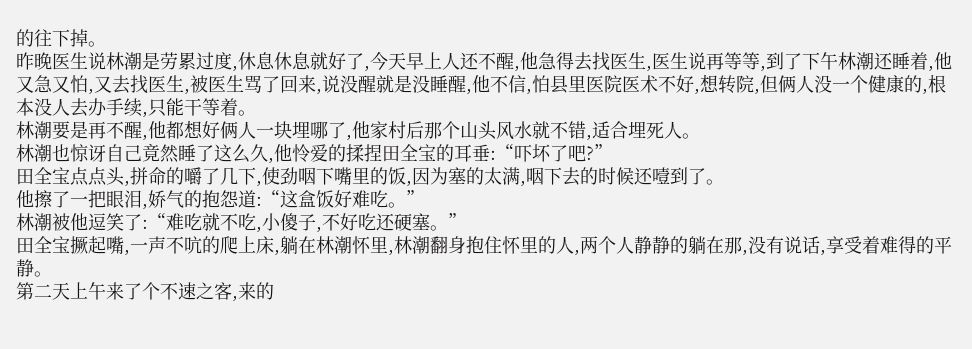的往下掉。
昨晚医生说林潮是劳累过度,休息休息就好了,今天早上人还不醒,他急得去找医生,医生说再等等,到了下午林潮还睡着,他又急又怕,又去找医生,被医生骂了回来,说没醒就是没睡醒,他不信,怕县里医院医术不好,想转院,但俩人没一个健康的,根本没人去办手续,只能干等着。
林潮要是再不醒,他都想好俩人一块埋哪了,他家村后那个山头风水就不错,适合埋死人。
林潮也惊讶自己竟然睡了这么久,他怜爱的揉捏田全宝的耳垂:“吓坏了吧?”
田全宝点点头,拼命的嚼了几下,使劲咽下嘴里的饭,因为塞的太满,咽下去的时候还噎到了。
他擦了一把眼泪,娇气的抱怨道:“这盒饭好难吃。”
林潮被他逗笑了:“难吃就不吃,小傻子,不好吃还硬塞。”
田全宝撅起嘴,一声不吭的爬上床,躺在林潮怀里,林潮翻身抱住怀里的人,两个人静静的躺在那,没有说话,享受着难得的平静。
第二天上午来了个不速之客,来的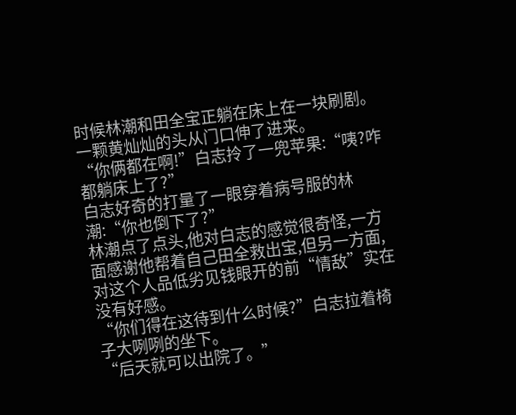时候林潮和田全宝正躺在床上在一块刷剧。
一颗黄灿灿的头从门口伸了进来。
“你俩都在啊!”白志拎了一兜苹果:“咦?咋都躺床上了?”
白志好奇的打量了一眼穿着病号服的林潮:“你也倒下了?”
林潮点了点头,他对白志的感觉很奇怪,一方面感谢他帮着自己田全救出宝,但另一方面,对这个人品低劣见钱眼开的前“情敌”实在没有好感。
“你们得在这待到什么时候?”白志拉着椅子大咧咧的坐下。
“后天就可以出院了。”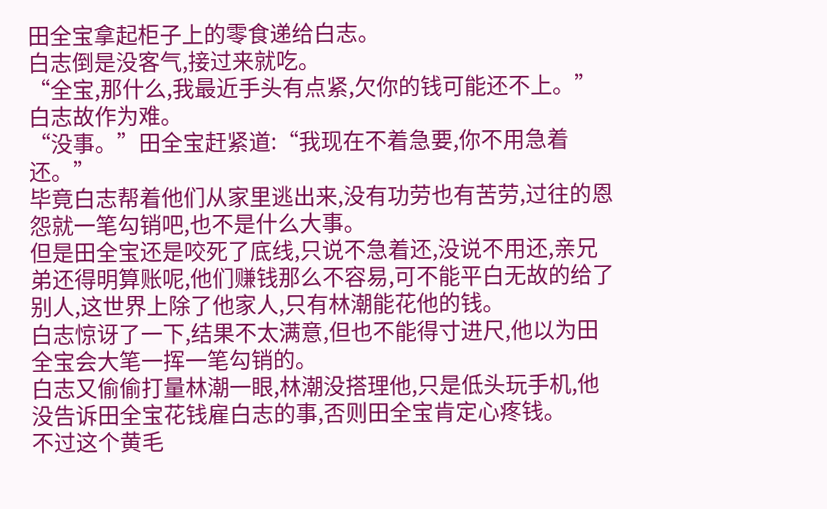田全宝拿起柜子上的零食递给白志。
白志倒是没客气,接过来就吃。
“全宝,那什么,我最近手头有点紧,欠你的钱可能还不上。”白志故作为难。
“没事。”田全宝赶紧道:“我现在不着急要,你不用急着还。”
毕竟白志帮着他们从家里逃出来,没有功劳也有苦劳,过往的恩怨就一笔勾销吧,也不是什么大事。
但是田全宝还是咬死了底线,只说不急着还,没说不用还,亲兄弟还得明算账呢,他们赚钱那么不容易,可不能平白无故的给了别人,这世界上除了他家人,只有林潮能花他的钱。
白志惊讶了一下,结果不太满意,但也不能得寸进尺,他以为田全宝会大笔一挥一笔勾销的。
白志又偷偷打量林潮一眼,林潮没搭理他,只是低头玩手机,他没告诉田全宝花钱雇白志的事,否则田全宝肯定心疼钱。
不过这个黄毛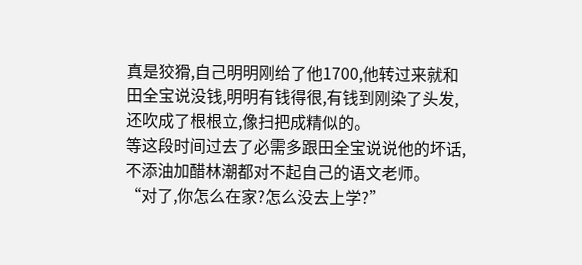真是狡猾,自己明明刚给了他1700,他转过来就和田全宝说没钱,明明有钱得很,有钱到刚染了头发,还吹成了根根立,像扫把成精似的。
等这段时间过去了必需多跟田全宝说说他的坏话,不添油加醋林潮都对不起自己的语文老师。
“对了,你怎么在家?怎么没去上学?”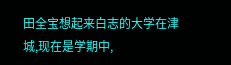田全宝想起来白志的大学在津城,现在是学期中,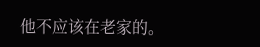他不应该在老家的。